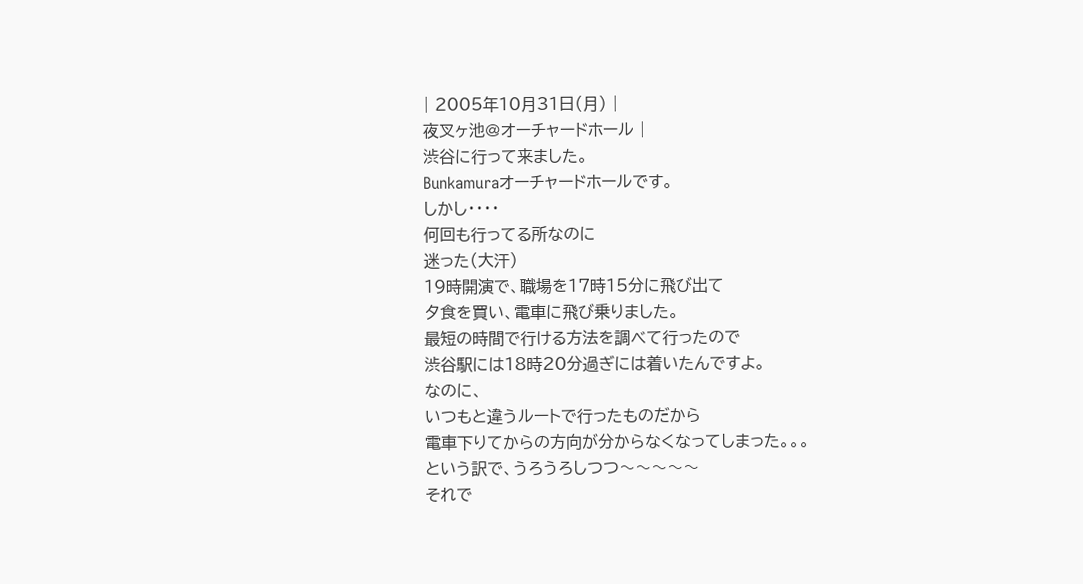| 2005年10月31日(月) |
夜叉ヶ池@オーチャードホール |
渋谷に行って来ました。
Bunkamuraオーチャードホールです。
しかし・・・・
何回も行ってる所なのに
迷った(大汗)
19時開演で、職場を17時15分に飛び出て
夕食を買い、電車に飛び乗りました。
最短の時間で行ける方法を調べて行ったので
渋谷駅には18時20分過ぎには着いたんですよ。
なのに、
いつもと違うルートで行ったものだから
電車下りてからの方向が分からなくなってしまった。。。
という訳で、うろうろしつつ〜〜〜〜〜
それで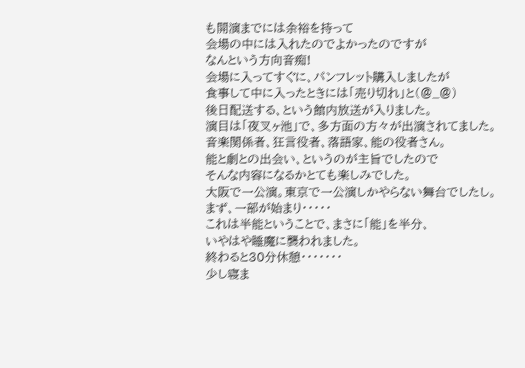も開演までには余裕を持って
会場の中には入れたのでよかったのですが
なんという方向音痴!
会場に入ってすぐに、パンフレット購入しましたが
食事して中に入ったときには「売り切れ」と(@_@)
後日配送する、という館内放送が入りました。
演目は「夜叉ヶ池」で、多方面の方々が出演されてました。
音楽関係者、狂言役者、落語家、能の役者さん。
能と劇との出会い、というのが主旨でしたので
そんな内容になるかとても楽しみでした。
大阪で一公演。東京で一公演しかやらない舞台でしたし。
まず、一部が始まり・・・・・
これは半能ということで、まさに「能」を半分、
いやはや睡魔に襲われました。
終わると30分休憩・・・・・・・
少し寝ま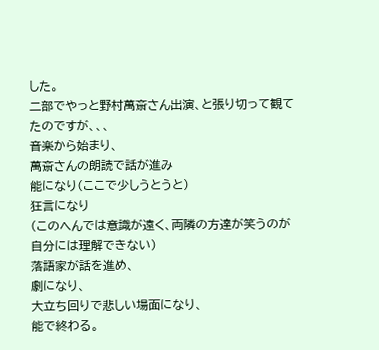した。
二部でやっと野村萬斎さん出演、と張り切って観てたのですが、、、
音楽から始まり、
萬斎さんの朗読で話が進み
能になり(ここで少しうとうと)
狂言になり
(このへんでは意識が遠く、両隣の方達が笑うのが自分には理解できない)
落語家が話を進め、
劇になり、
大立ち回りで悲しい場面になり、
能で終わる。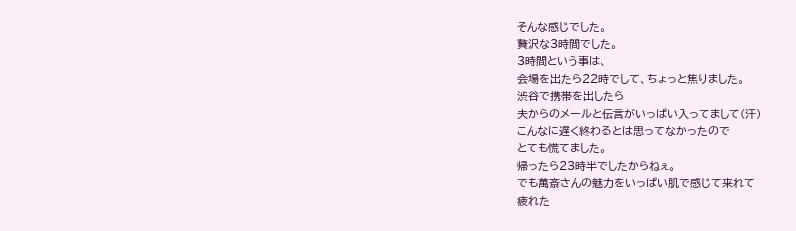そんな感じでした。
贅沢な3時間でした。
3時間という事は、
会場を出たら22時でして、ちょっと焦りました。
渋谷で携帯を出したら
夫からのメールと伝言がいっぱい入ってまして(汗)
こんなに遅く終わるとは思ってなかったので
とても慌てました。
帰ったら23時半でしたからねぇ。
でも萬斎さんの魅力をいっぱい肌で感じて来れて
疲れた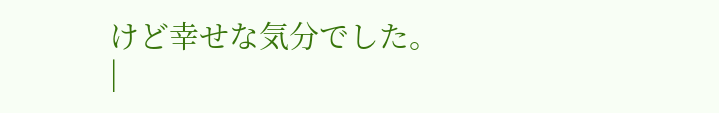けど幸せな気分でした。
|